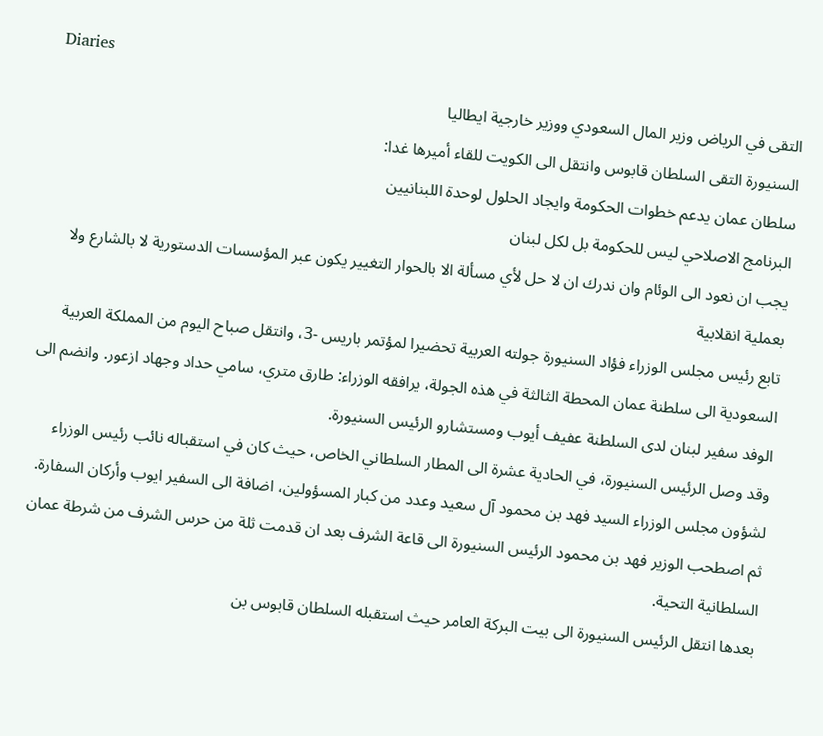Diaries
التقى في الرياض وزير المال السعودي ووزير خارجية ايطاليا
السنيورة التقى السلطان قابوس وانتقل الى الكويت للقاء أميرها غدا:
سلطان عمان يدعم خطوات الحكومة وايجاد الحلول لوحدة اللبنانيين
البرنامج الاصلاحي ليس للحكومة بل لكل لبنان
يجب ان نعود الى الوئام وان ندرك ان لا حل لأي مسألة الا بالحوار التغيير يكون عبر المؤسسات الدستورية لا بالشارع ولا بعملية انقلابية
تابع رئيس مجلس الوزراء فؤاد السنيورة جولته العربية تحضيرا لمؤتمر باريس -3، وانتقل صباح اليوم من المملكة العربية السعودية الى سلطنة عمان المحطة الثالثة في هذه الجولة، يرافقه الوزراء: طارق متري، سامي حداد وجهاد ازعور. وانضم الى الوفد سفير لبنان لدى السلطنة عفيف أيوب ومستشارو الرئيس السنيورة.
وقد وصل الرئيس السنيورة، في الحادية عشرة الى المطار السلطاني الخاص، حيث كان في استقباله نائب رئيس الوزراء لشؤون مجلس الوزراء السيد فهد بن محمود آل سعيد وعدد من كبار المسؤولين، اضافة الى السفير ايوب وأركان السفارة. ثم اصطحب الوزير فهد بن محمود الرئيس السنيورة الى قاعة الشرف بعد ان قدمت ثلة من حرس الشرف من شرطة عمان السلطانية التحية.
بعدها انتقل الرئيس السنيورة الى بيت البركة العامر حيث استقبله السلطان قابوس بن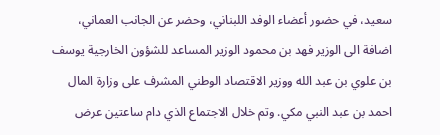سعيد، في حضور أعضاء الوفد اللبناني، وحضر عن الجانب العماني، اضافة الى الوزير فهد بن محمود الوزير المساعد للشؤون الخارجية يوسف بن علوي بن عبد الله ووزير الاقتصاد الوطني المشرف على وزارة المال احمد بن عبد النبي مكي. وتم خلال الاجتماع الذي دام ساعتين عرض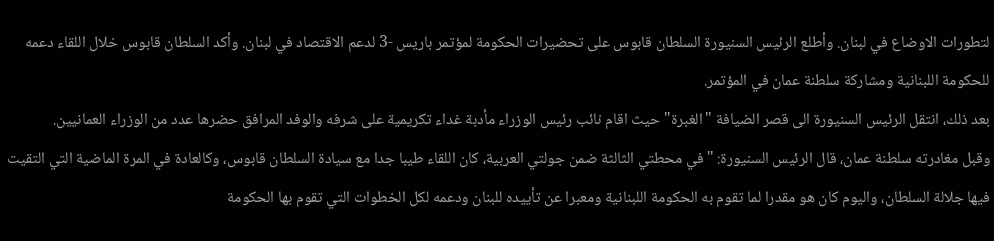لتطورات الاوضاع في لبنان. وأطلع الرئيس السنيورة السلطان قابوس على تحضيرات الحكومة لمؤتمر باريس -3 لدعم الاقتصاد في لبنان. وأكد السلطان قابوس خلال اللقاء دعمه للحكومة اللبنانية ومشاركة سلطنة عمان في المؤتمر.
بعد ذلك، انتقل الرئيس السنيورة الى قصر الضيافة "الغبرة" حيث اقام نائب رئيس الوزراء مأدبة غداء تكريمية على شرفه والوفد المرافق حضرها عدد من الوزراء العمانيين.
وقبل مغادرته سلطنة عمان، قال الرئيس السنيورة: "في محطتي الثالثة ضمن جولتي العربية، كان اللقاء طيبا جدا مع سيادة السلطان قابوس، وكالعادة في المرة الماضية التي التقيت فيها جلالة السلطان، واليوم كان هو مقدرا لما تقوم به الحكومة اللبنانية ومعبرا عن تأييده للبنان ودعمه لكل الخطوات التي تقوم بها الحكومة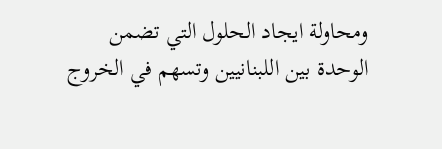ومحاولة ايجاد الحلول التي تضمن الوحدة بين اللبنانيين وتسهم في الخروج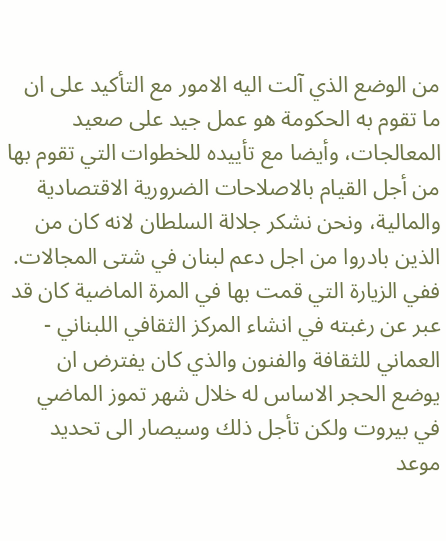من الوضع الذي آلت اليه الامور مع التأكيد على ان ما تقوم به الحكومة هو عمل جيد على صعيد المعالجات، وأيضا مع تأييده للخطوات التي تقوم بها من أجل القيام بالاصلاحات الضرورية الاقتصادية والمالية، ونحن نشكر جلالة السلطان لانه كان من الذين بادروا من اجل دعم لبنان في شتى المجالات. ففي الزيارة التي قمت بها في المرة الماضية كان قد عبر عن رغبته في انشاء المركز الثقافي اللبناني - العماني للثقافة والفنون والذي كان يفترض ان يوضع الحجر الاساس له خلال شهر تموز الماضي في بيروت ولكن تأجل ذلك وسيصار الى تحديد موعد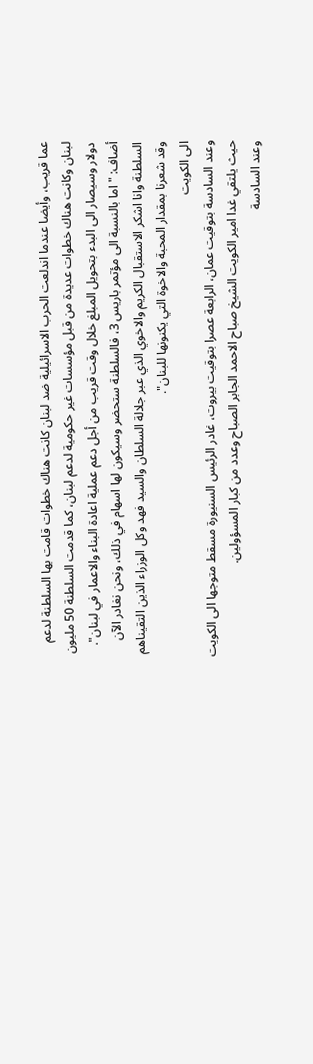عما قريب، وأيضا عندما اندلعت الحرب الاسرائيلية ضد لبنان كانت هناك خطوات قامت بها السلطنة لدعم لبنان وكانت هناك خطوات عديدة من قبل مؤسسات غير حكومية لدعم لبنان، كما قدمت السلطنة 50 مليون دولار وسيصار الى البدء بتحويل المبلغ خلال وقت قريب من أجل دعم عملية اعادة البناء والاعمار في لبنان".
أضاف: "اما بالنسبة الى مؤتمر باريس 3، فالسلطنة ستحضر وسيكون لها اسهام في ذلك، ونحن نغادر الآن السلطنة وانا اشكر الاستقبال الكريم والاخوي الذي عبر جلالة السلطان والسيد فهد وكل الوزراء الذين التقيناهم وقد شعرنا بمقدار المحبة والاخوة التي يكنونها للبنان".
الى الكويت
وعند السادسة بتوقيت عمان، الرابعة عصرا بتوقيت بيروت، غادر الرئيس السنيورة مسقط متوجها الى الكويت حيث يلتقي غدا امير الكويت الشيخ صباح الاحمد الجابر الصباح وعدد من كبار المسؤولين.
وعند السادسة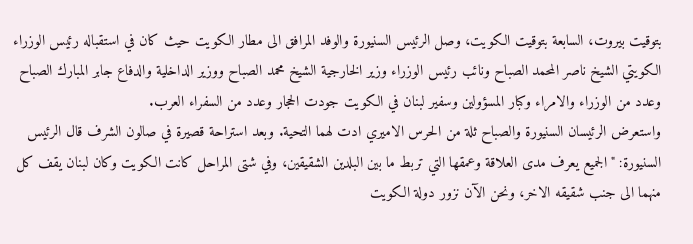بتوقيت بيروت، السابعة بتوقيت الكويت، وصل الرئيس السنيورة والوفد المرافق الى مطار الكويت حيث كان في استقباله رئيس الوزراء الكويتي الشيخ ناصر المحمد الصباح ونائب رئيس الوزراء وزير الخارجية الشيخ محمد الصباح ووزير الداخلية والدفاع جابر المبارك الصباح وعدد من الوزراء والامراء وكبار المسؤولين وسفير لبنان في الكويت جودت الحجار وعدد من السفراء العرب.
واستعرض الرئيسان السنيورة والصباح ثلة من الحرس الاميري ادت لهما التحية. وبعد استراحة قصيرة في صالون الشرف قال الرئيس السنيورة: "الجميع يعرف مدى العلاقة وعمقها التي تربط ما بين البلدين الشقيقين، وفي شتى المراحل كانت الكويت وكان لبنان يقف كل منهما الى جنب شقيقه الاخر، ونحن الآن نزور دولة الكويت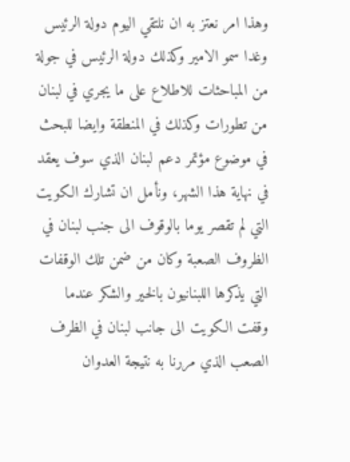وهذا امر نعتز به ان نلتقي اليوم دولة الرئيس وغدا سمو الامير وكذلك دولة الرئيس في جولة من المباحثات للاطلاع على ما يجري في لبنان من تطورات وكذلك في المنطقة وايضا للبحث في موضوع مؤتمر دعم لبنان الذي سوف يعقد في نهاية هذا الشهر، ونأمل ان تشارك الكويت التي لم تقصر يوما بالوقوف الى جنب لبنان في الظروف الصعبة وكان من ضمن تلك الوقفات التي يذكرها اللبنانيون بالخير والشكر عندما وقفت الكويت الى جانب لبنان في الظرف الصعب الذي مررنا به نتيجة العدوان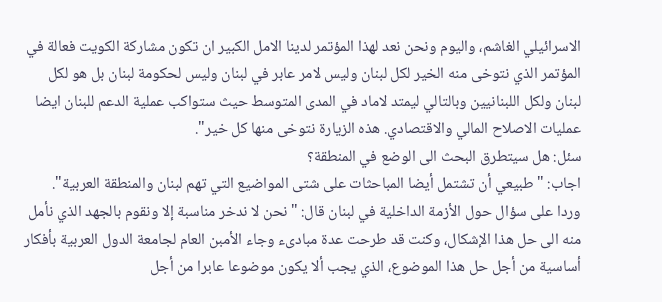الاسرائيلي الغاشم، واليوم ونحن نعد لهذا المؤتمر لدينا الامل الكبير ان تكون مشاركة الكويت فعالة في المؤتمر الذي نتوخى منه الخير لكل لبنان وليس لامر عابر في لبنان وليس لحكومة لبنان بل هو لكل لبنان ولكل اللبنانيين وبالتالي ليمتد لاماد في المدى المتوسط حيث ستواكب عملية الدعم للبنان ايضا عمليات الاصلاح المالي والاقتصادي. هذه الزيارة نتوخى منها كل خير".
سئل: هل سيتطرق البحث الى الوضع في المنطقة؟
اجاب: "طبيعي أن تشتمل أيضا المباحثات على شتى المواضيع التي تهم لبنان والمنطقة العربية".
وردا على سؤال حول الأزمة الداخلية في لبنان قال: "نحن لا ندخر مناسبة إلا ونقوم بالجهد الذي نأمل منه الى حل هذا الإشكال، وكنت قد طرحت عدة مبادىء وجاء الأمبن العام لجامعة الدول العربية بأفكار أساسية من أجل حل هذا الموضوع، الذي يجب ألا يكون موضوعا عابرا من أجل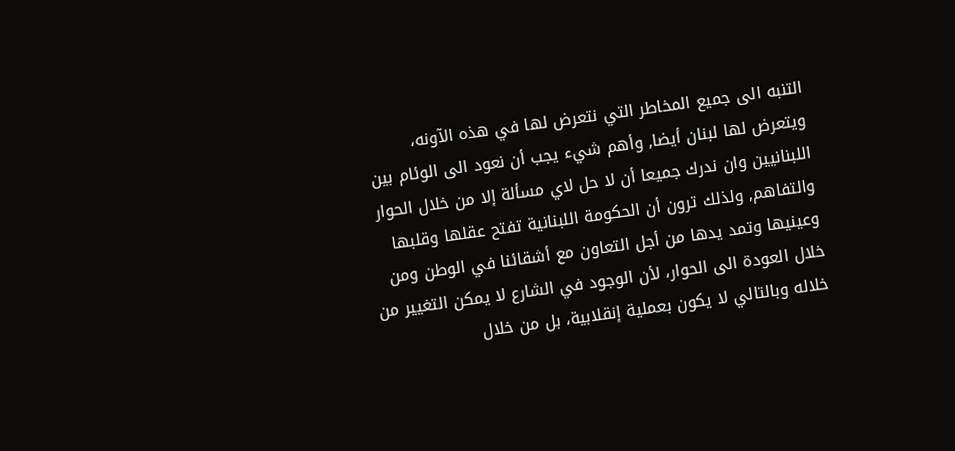التنبه الى جميع المخاطر التي نتعرض لها في هذه الآونه، ويتعرض لها لبنان أيضا, وأهم شيء يجب أن نعود الى الوئام بين اللبنانيين وان ندرك جميعا أن لا حل لاي مسألة إلا من خلال الحوار والتفاهم, ولذلك ترون أن الحكومة اللبنانية تفتح عقلها وقلبها وعينيها وتمد يدها من أجل التعاون مع أشقائنا في الوطن ومن خلال العودة الى الحوار، لأن الوجود في الشارع لا يمكن التغيير من خلاله وبالتالي لا يكون بعملية إنقلابية، بل من خلال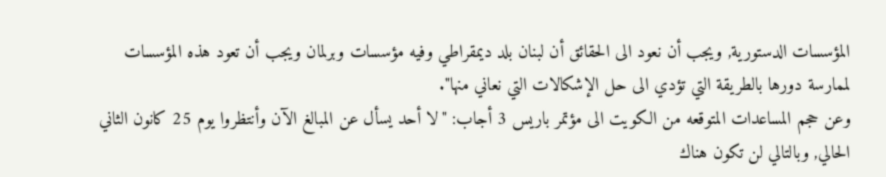المؤسسات الدستورية, ويجب أن نعود الى الحقائق أن لبنان بلد ديمقراطي وفيه مؤسسات وبرلمان ويجب أن تعود هذه المؤسسات لممارسة دورها بالطريقة التي تؤدي الى حل الإشكالات التي نعاني منها".
وعن حجم المساعدات المتوقعه من الكويت الى مؤتمر باريس 3 أجاب: "لا أحد يسأل عن المبالغ الآن وأنتظروا يوم 25 كانون الثاني الحالي, وبالتالي لن تكون هناك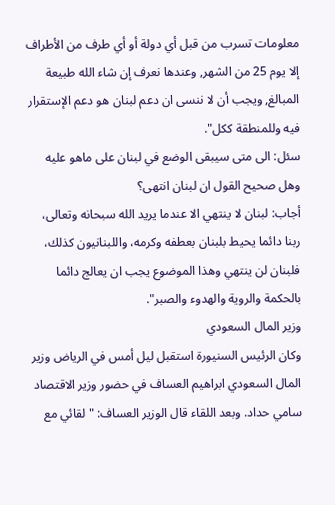معلومات تسرب من قبل أي دولة أو أي طرف من الأطراف إلا يوم 25 من الشهر, وعندها نعرف إن شاء الله طبيعة المبالغ, ويجب أن لا ننسى ان دعم لبنان هو دعم الإستقرار فيه وللمنطقة ككل".
سئل: الى متى سيبقى الوضع في لبنان على ماهو عليه وهل صحيح القول ان لبنان انتهى؟
أجاب: لبنان لا ينتهي الا عندما يريد الله سبحانه وتعالى، ربنا دائما يحيط بلبنان بعطفه وكرمه، واللبنانيون كذلك، فلبنان لن ينتهي وهذا الموضوع يجب ان يعالج دائما بالحكمة والروية والهدوء والصبر".
وزير المال السعودي
وكان الرئيس السنيورة استقبل ليل أمس في الرياض وزير المال السعودي ابراهيم العساف في حضور وزير الاقتصاد سامي حداد. وبعد اللقاء قال الوزير العساف: " لقائي مع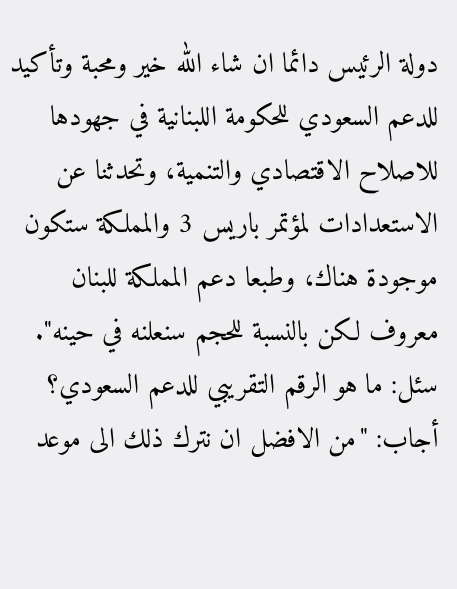دولة الرئيس دائما ان شاء الله خير ومحبة وتأكيد للدعم السعودي للحكومة اللبنانية في جهودها للاصلاح الاقتصادي والتنمية، وتحدثنا عن الاستعدادات لمؤتمر باريس 3 والمملكة ستكون موجودة هناك، وطبعا دعم المملكة للبنان معروف لكن بالنسبة للحجم سنعلنه في حينه".
سئل: ما هو الرقم التقريبي للدعم السعودي؟
أجاب: "من الافضل ان نترك ذلك الى موعد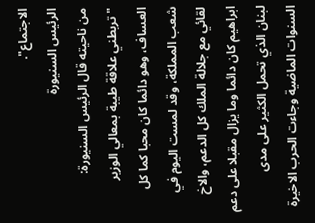الاجتماع".
الرئيس السنيورة
من ناحيته قال الرئيس السنيورة: "تربطني علاقة طيبة بمعالي الوزير العساف، وهو دائما كان محبا كما كل شعب المملكة، وقد لمست اليوم في لقائي مع جلالة الملك كل الدعم، والاخ ابراهيم كان دائما وما يزال مقبلا على دعم لبنان الذي تحمل الكثير على مدى السنوات الماضية وجاءت الحرب الاخيرة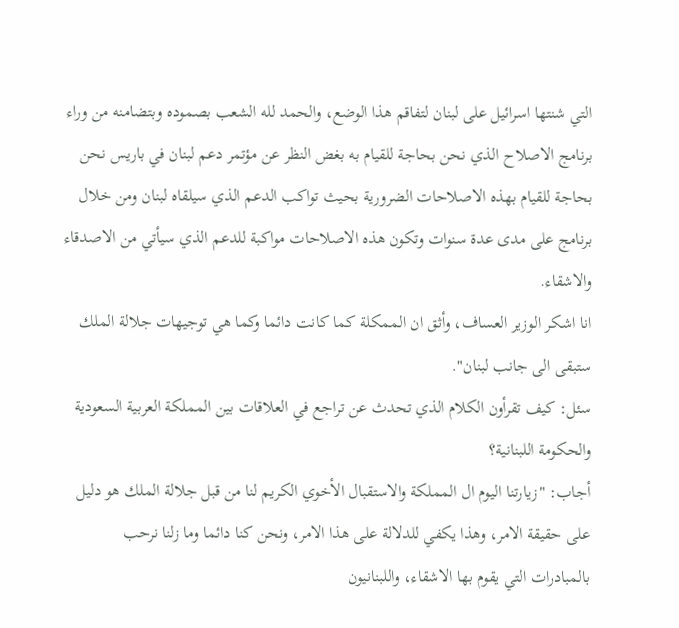التي شنتها اسرائيل على لبنان لتفاقم هذا الوضع، والحمد لله الشعب بصموده وبتضامنه من وراء برنامج الاصلاح الذي نحن بحاجة للقيام به بغض النظر عن مؤتمر دعم لبنان في باريس نحن بحاجة للقيام بهذه الاصلاحات الضرورية بحيث تواكب الدعم الذي سيلقاه لبنان ومن خلال برنامج على مدى عدة سنوات وتكون هذه الاصلاحات مواكبة للدعم الذي سيأتي من الاصدقاء والاشقاء.
انا اشكر الوزير العساف، وأثق ان الممكلة كما كانت دائما وكما هي توجيهات جلالة الملك ستبقى الى جانب لبنان".
سئل: كيف تقرأون الكلام الذي تحدث عن تراجع في العلاقات بين المملكة العربية السعودية والحكومة اللبنانية؟
أجاب: "زيارتنا اليوم ال المملكة والاستقبال الأخوي الكريم لنا من قبل جلالة الملك هو دليل على حقيقة الامر، وهذا يكفي للدلالة على هذا الامر، ونحن كنا دائما وما زلنا نرحب بالمبادرات التي يقوم بها الاشقاء، واللبنانيون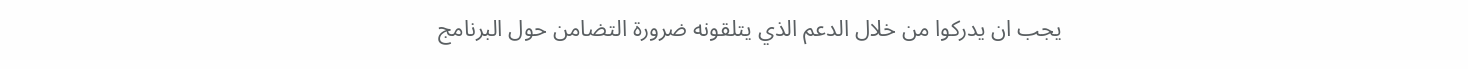يجب ان يدركوا من خلال الدعم الذي يتلقونه ضرورة التضامن حول البرنامج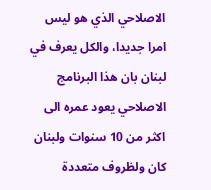الاصلاحي الذي هو ليس امرا جديدا، والكل يعرف في لبنان بان هذا البرنامج الاصلاحي يعود عمره الى اكثر من 10 سنوات ولبنان كان ولظروف متعددة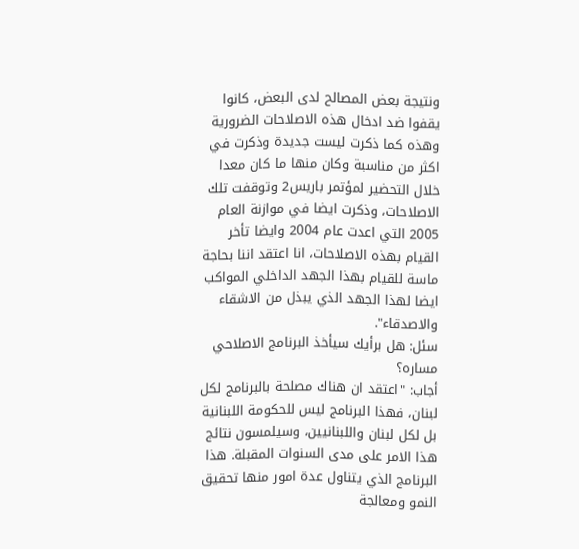ونتيجة بعض المصالح لدى البعض، كانوا يقفوا ضد ادخال هذه الاصلاحات الضرورية وهذه كما ذكرت ليست جديدة وذكرت في اكثر من مناسبة وكان منها ما كان معدا خلال التحضير لمؤتمر باريس2 وتوقفت تلك الاصلاحات، وذكرت ايضا في موازنة العام 2005 التي اعدت عام 2004 وايضا تأخر القيام بهذه الاصلاحات، انا اعتقد اننا بحاجة ماسة للقيام بهذا الجهد الداخلي المواكب ايضا لهذا الجهد الذي يبذل من الاشقاء والاصدقاء".
سئل: هل برأيك سيأخذ البرنامج الاصلاحي مساره؟
أجاب: "اعتقد ان هناك مصلحة بالبرنامج لكل لبنان، فهذا البرنامج ليس للحكومة اللبنانية بل لكل لبنان واللبنانيين، وسيلمسون نتائج هذا الامر على مدى السنوات المقبلة. هذا البرنامج الذي يتناول عدة امور منها تحقيق النمو ومعالجة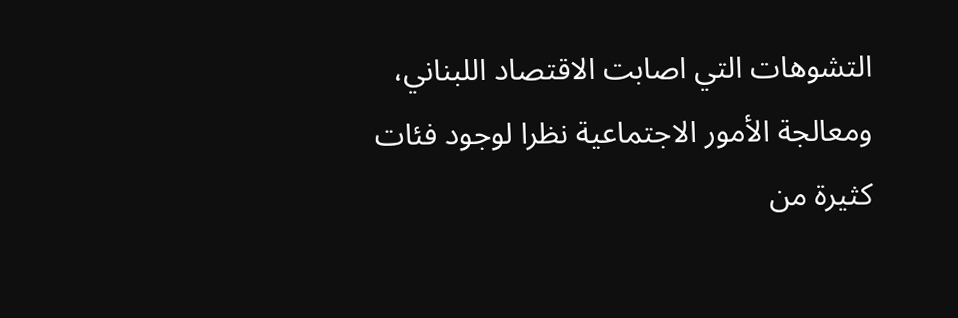التشوهات التي اصابت الاقتصاد اللبناني، ومعالجة الأمور الاجتماعية نظرا لوجود فئات كثيرة من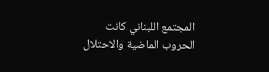المجتمع اللبناني كانت الحروب الماضية والاحتلال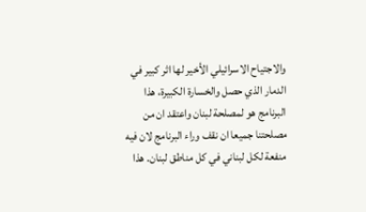والاجتياح الاسرائيلي الأخير لها اثر كبير في الدمار الذي حصل والخسارة الكبيرة، هذا البرنامج هو لمصلحة لبنان واعتقد ان من مصلحتنا جميعا ان نقف وراء البرنامج لان فيه منفعة لكل لبناني في كل مناطق لبنان. هذا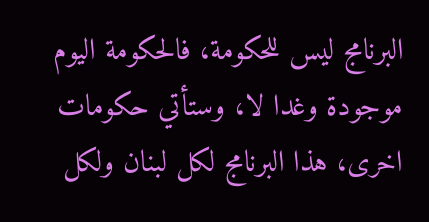البرنامج ليس للحكومة، فالحكومة اليوم موجودة وغدا لا، وستأتي حكومات اخرى، هذا البرنامج لكل لبنان ولكل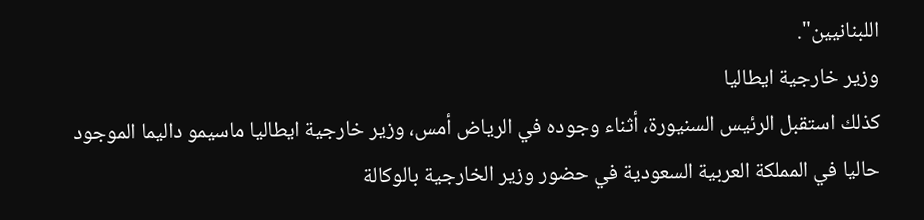اللبنانيين".
وزير خارجية ايطاليا
كذلك استقبل الرئيس السنيورة، أثناء وجوده في الرياض أمس، وزير خارجية ايطاليا ماسيمو داليما الموجود حاليا في المملكة العربية السعودية في حضور وزير الخارجية بالوكالة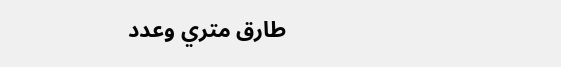طارق متري وعدد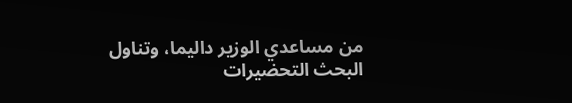من مساعدي الوزير داليما، وتناول البحث التحضيرات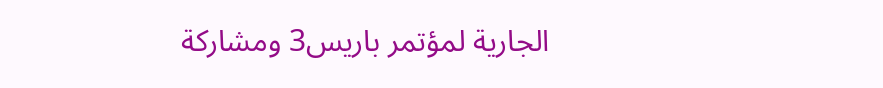الجارية لمؤتمر باريس3 ومشاركة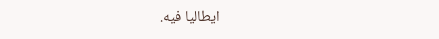ايطاليا فيه.